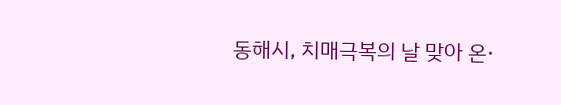동해시, 치매극복의 날 맞아 온·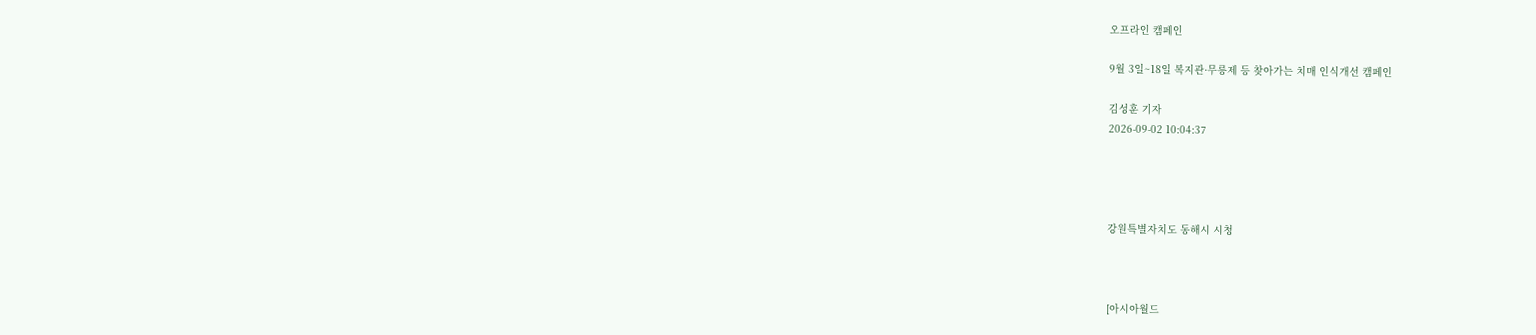오프라인 캠페인

9월 3일~18일 복지관·무릉제 등 찾아가는 치매 인식개선 캠페인

김성훈 기자
2026-09-02 10:04:37




강원특별자치도 동해시 시청



[아시아월드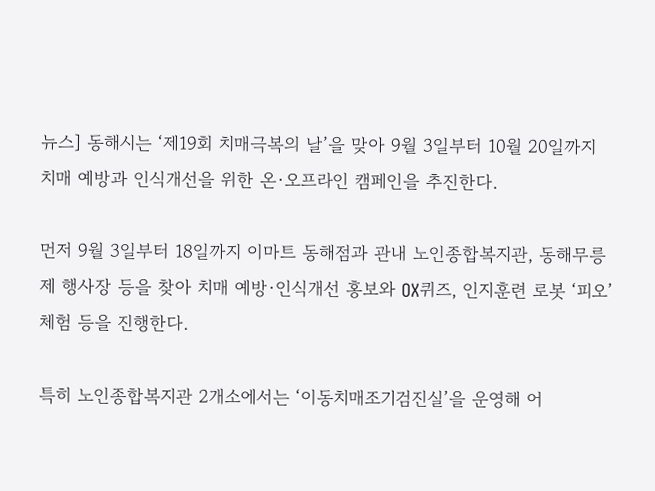뉴스] 동해시는 ‘제19회 치매극복의 날’을 맞아 9월 3일부터 10월 20일까지 치매 예방과 인식개선을 위한 온·오프라인 캠페인을 추진한다.

먼저 9월 3일부터 18일까지 이마트 동해점과 관내 노인종합복지관, 동해무릉제 행사장 등을 찾아 치매 예방·인식개선 홍보와 OX퀴즈, 인지훈련 로봇 ‘피오’체험 등을 진행한다.

특히 노인종합복지관 2개소에서는 ‘이동치매조기검진실’을 운영해 어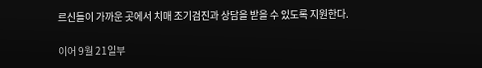르신들이 가까운 곳에서 치매 조기검진과 상담을 받을 수 있도록 지원한다.

이어 9월 21일부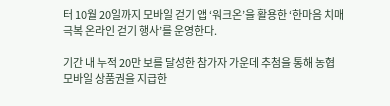터 10월 20일까지 모바일 걷기 앱 ‘워크온’을 활용한 ‘한마음 치매극복 온라인 걷기 행사’를 운영한다.

기간 내 누적 20만 보를 달성한 참가자 가운데 추첨을 통해 농협 모바일 상품권을 지급한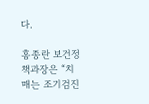다.

홍종란 보건정책과장은 “치매는 조기검진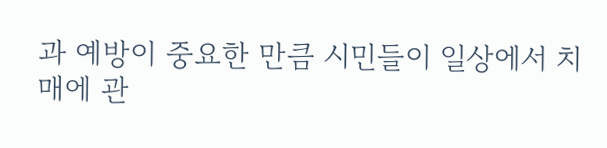과 예방이 중요한 만큼 시민들이 일상에서 치매에 관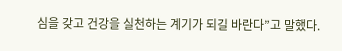심을 갖고 건강을 실천하는 계기가 되길 바란다”고 말했다.